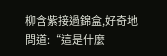柳含紫接過錦盒,好奇地問道:“這是什麼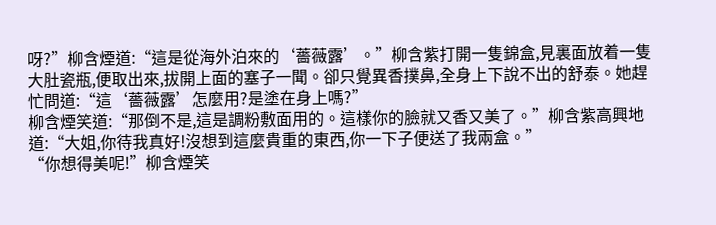呀?”柳含煙道:“這是從海外泊來的‘薔薇露’。”柳含紫打開一隻錦盒,見裏面放着一隻大肚瓷瓶,便取出來,拔開上面的塞子一聞。卻只覺異香撲鼻,全身上下說不出的舒泰。她趕忙問道:“這‘薔薇露’怎麼用?是塗在身上嗎?”
柳含煙笑道:“那倒不是,這是調粉敷面用的。這樣你的臉就又香又美了。”柳含紫高興地道:“大姐,你待我真好!沒想到這麼貴重的東西,你一下子便送了我兩盒。”
“你想得美呢!”柳含煙笑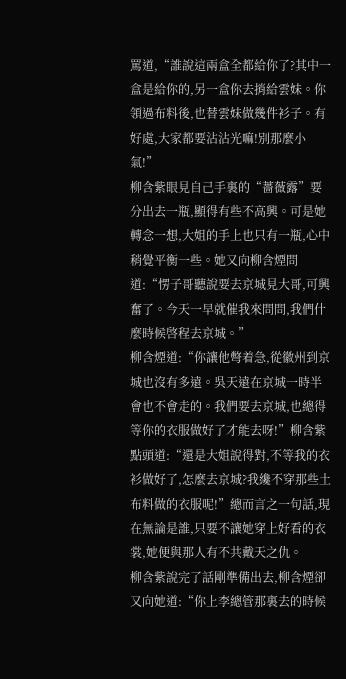罵道,“誰說這兩盒全都給你了?其中一盒是給你的,另一盒你去捎給雲妹。你領過布料後,也替雲妹做幾件衫子。有好處,大家都要沾沾光嘛!別那麼小氣!”
柳含紫眼見自己手裏的“薔薇露”要分出去一瓶,顯得有些不高興。可是她轉念一想,大姐的手上也只有一瓶,心中稍覺平衡一些。她又向柳含煙問道:“愣子哥聽說要去京城見大哥,可興奮了。今天一早就催我來問問,我們什麼時候啓程去京城。”
柳含煙道:“你讓他彆着急,從徽州到京城也沒有多遠。吳天遠在京城一時半會也不會走的。我們要去京城,也總得等你的衣服做好了才能去呀!”柳含紫點頭道:“還是大姐說得對,不等我的衣衫做好了,怎麼去京城?我纔不穿那些土布料做的衣服呢!”總而言之一句話,現在無論是誰,只要不讓她穿上好看的衣裳,她便與那人有不共戴天之仇。
柳含紫說完了話剛準備出去,柳含煙卻又向她道:“你上李總管那裏去的時候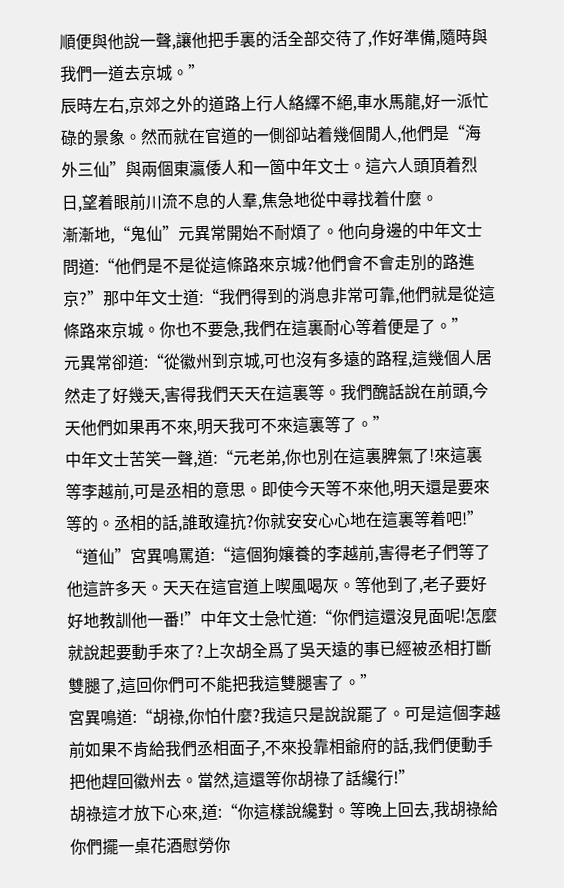順便與他說一聲,讓他把手裏的活全部交待了,作好準備,隨時與我們一道去京城。”
辰時左右,京郊之外的道路上行人絡繹不絕,車水馬龍,好一派忙碌的景象。然而就在官道的一側卻站着幾個閒人,他們是“海外三仙”與兩個東瀛倭人和一箇中年文士。這六人頭頂着烈日,望着眼前川流不息的人羣,焦急地從中尋找着什麼。
漸漸地,“鬼仙”元異常開始不耐煩了。他向身邊的中年文士問道:“他們是不是從這條路來京城?他們會不會走別的路進京?”那中年文士道:“我們得到的消息非常可靠,他們就是從這條路來京城。你也不要急,我們在這裏耐心等着便是了。”
元異常卻道:“從徽州到京城,可也沒有多遠的路程,這幾個人居然走了好幾天,害得我們天天在這裏等。我們醜話說在前頭,今天他們如果再不來,明天我可不來這裏等了。”
中年文士苦笑一聲,道:“元老弟,你也別在這裏脾氣了!來這裏等李越前,可是丞相的意思。即使今天等不來他,明天還是要來等的。丞相的話,誰敢違抗?你就安安心心地在這裏等着吧!”
“道仙”宮異鳴罵道:“這個狗孃養的李越前,害得老子們等了他這許多天。天天在這官道上喫風喝灰。等他到了,老子要好好地教訓他一番!”中年文士急忙道:“你們這還沒見面呢!怎麼就說起要動手來了?上次胡全爲了吳天遠的事已經被丞相打斷雙腿了,這回你們可不能把我這雙腿害了。”
宮異鳴道:“胡祿,你怕什麼?我這只是說說罷了。可是這個李越前如果不肯給我們丞相面子,不來投靠相爺府的話,我們便動手把他趕回徽州去。當然,這還等你胡祿了話纔行!”
胡祿這才放下心來,道:“你這樣說纔對。等晚上回去,我胡祿給你們擺一桌花酒慰勞你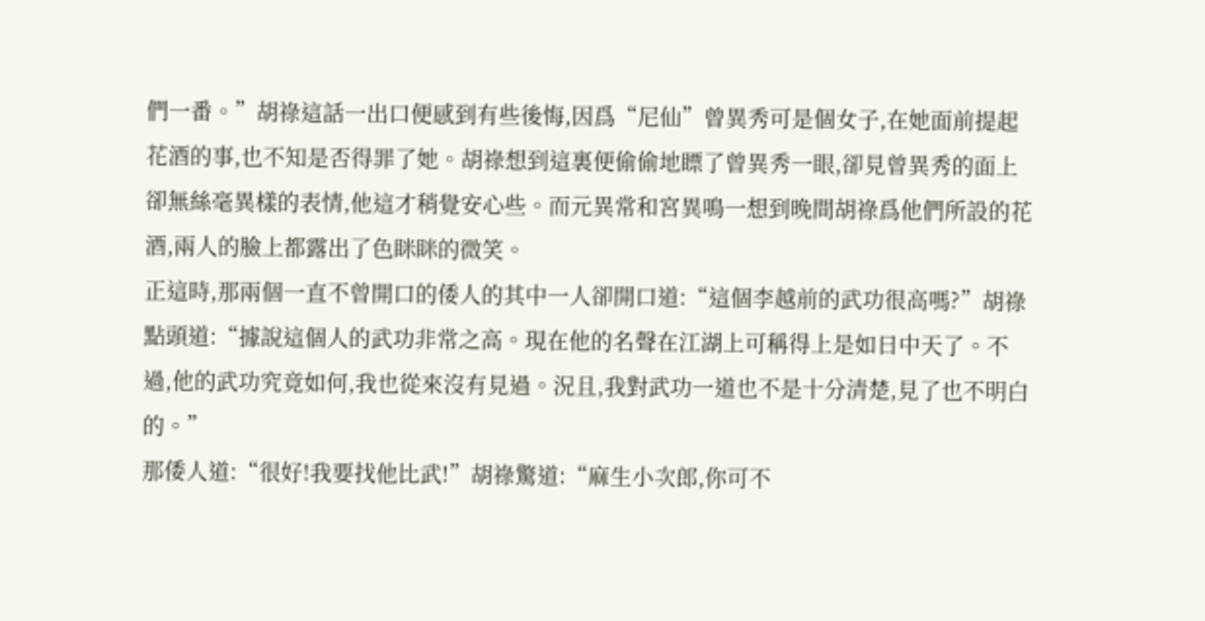們一番。”胡祿這話一出口便感到有些後悔,因爲“尼仙”曾異秀可是個女子,在她面前提起花酒的事,也不知是否得罪了她。胡祿想到這裏便偷偷地瞟了曾異秀一眼,卻見曾異秀的面上卻無絲毫異樣的表情,他這才稍覺安心些。而元異常和宮異鳴一想到晚間胡祿爲他們所設的花酒,兩人的臉上都露出了色眯眯的微笑。
正這時,那兩個一直不曾開口的倭人的其中一人卻開口道:“這個李越前的武功很高嗎?”胡祿點頭道:“據說這個人的武功非常之高。現在他的名聲在江湖上可稱得上是如日中天了。不過,他的武功究竟如何,我也從來沒有見過。況且,我對武功一道也不是十分清楚,見了也不明白的。”
那倭人道:“很好!我要找他比武!”胡祿驚道:“麻生小次郎,你可不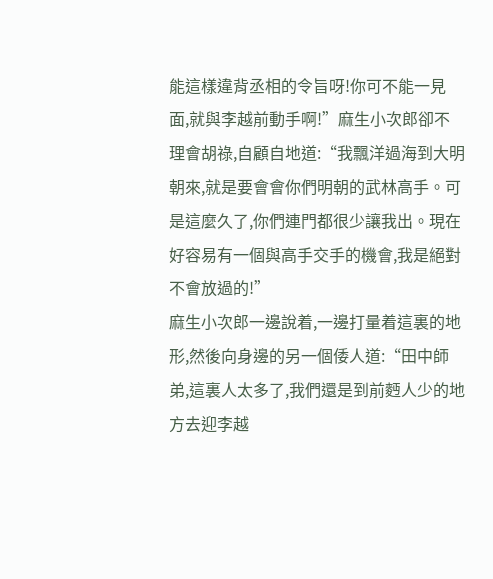能這樣違背丞相的令旨呀!你可不能一見面,就與李越前動手啊!”麻生小次郎卻不理會胡祿,自顧自地道:“我飄洋過海到大明朝來,就是要會會你們明朝的武林高手。可是這麼久了,你們連門都很少讓我出。現在好容易有一個與高手交手的機會,我是絕對不會放過的!”
麻生小次郎一邊說着,一邊打量着這裏的地形,然後向身邊的另一個倭人道:“田中師弟,這裏人太多了,我們還是到前麪人少的地方去迎李越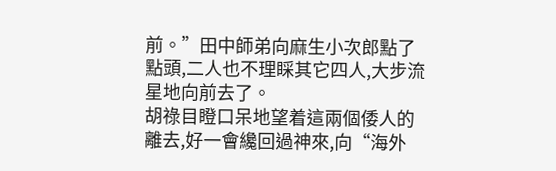前。”田中師弟向麻生小次郎點了點頭,二人也不理睬其它四人,大步流星地向前去了。
胡祿目瞪口呆地望着這兩個倭人的離去,好一會纔回過神來,向“海外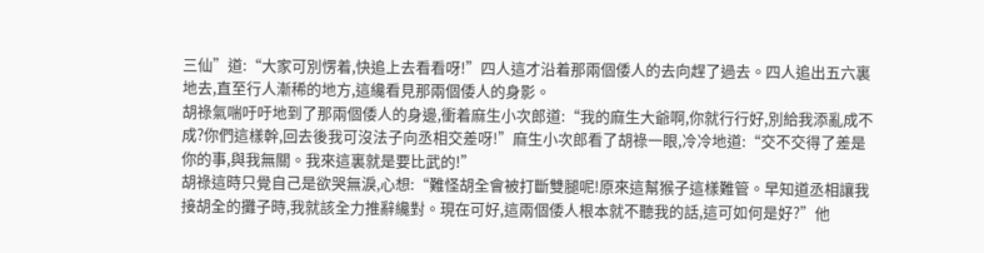三仙”道:“大家可別愣着,快追上去看看呀!”四人這才沿着那兩個倭人的去向趕了過去。四人追出五六裏地去,直至行人漸稀的地方,這纔看見那兩個倭人的身影。
胡祿氣喘吁吁地到了那兩個倭人的身邊,衝着麻生小次郎道:“我的麻生大爺啊,你就行行好,別給我添亂成不成?你們這樣幹,回去後我可沒法子向丞相交差呀!”麻生小次郎看了胡祿一眼,冷冷地道:“交不交得了差是你的事,與我無關。我來這裏就是要比武的!”
胡祿這時只覺自己是欲哭無淚,心想:“難怪胡全會被打斷雙腿呢!原來這幫猴子這樣難管。早知道丞相讓我接胡全的攤子時,我就該全力推辭纔對。現在可好,這兩個倭人根本就不聽我的話,這可如何是好?”他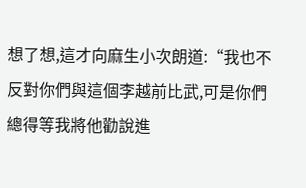想了想,這才向麻生小次朗道:“我也不反對你們與這個李越前比武,可是你們總得等我將他勸說進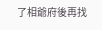了相爺府後再找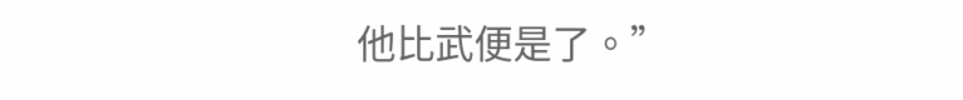他比武便是了。”